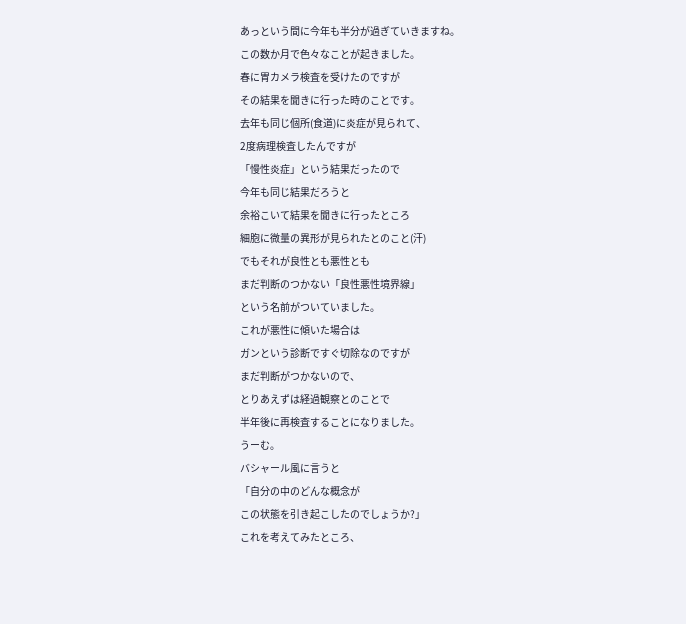あっという間に今年も半分が過ぎていきますね。
この数か月で色々なことが起きました。
春に胃カメラ検査を受けたのですが
その結果を聞きに行った時のことです。
去年も同じ個所(食道)に炎症が見られて、
2度病理検査したんですが
「慢性炎症」という結果だったので
今年も同じ結果だろうと
余裕こいて結果を聞きに行ったところ
細胞に微量の異形が見られたとのこと(汗)
でもそれが良性とも悪性とも
まだ判断のつかない「良性悪性境界線」
という名前がついていました。
これが悪性に傾いた場合は
ガンという診断ですぐ切除なのですが
まだ判断がつかないので、
とりあえずは経過観察とのことで
半年後に再検査することになりました。
うーむ。
バシャール風に言うと
「自分の中のどんな概念が
この状態を引き起こしたのでしょうか?」
これを考えてみたところ、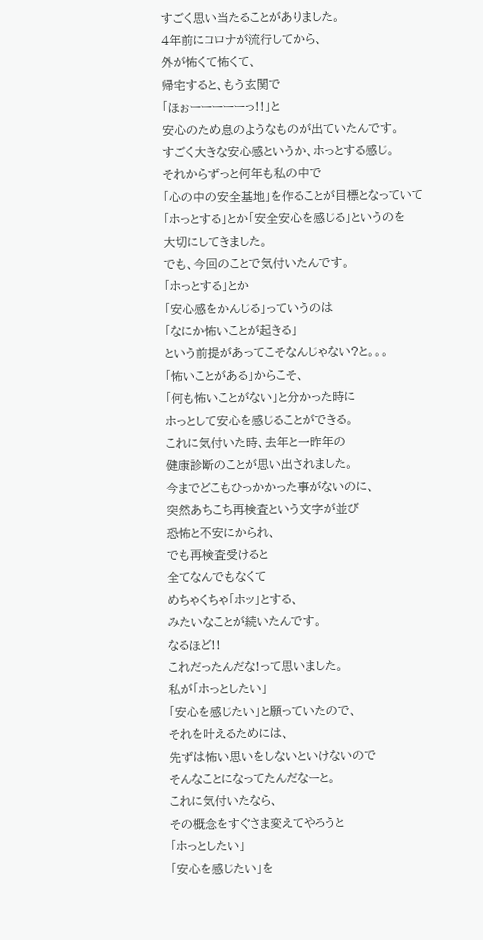すごく思い当たることがありました。
4年前にコロナが流行してから、
外が怖くて怖くて、
帰宅すると、もう玄関で
「ほぉーーーーーっ!!」と
安心のため息のようなものが出ていたんです。
すごく大きな安心感というか、ホっとする感じ。
それからずっと何年も私の中で
「心の中の安全基地」を作ることが目標となっていて
「ホっとする」とか「安全安心を感じる」というのを
大切にしてきました。
でも、今回のことで気付いたんです。
「ホっとする」とか
「安心感をかんじる」っていうのは
「なにか怖いことが起きる」
という前提があってこそなんじゃない?と。。。
「怖いことがある」からこそ、
「何も怖いことがない」と分かった時に
ホっとして安心を感じることができる。
これに気付いた時、去年と一昨年の
健康診断のことが思い出されました。
今までどこもひっかかった事がないのに、
突然あちこち再検査という文字が並び
恐怖と不安にかられ、
でも再検査受けると
全てなんでもなくて
めちゃくちゃ「ホッ」とする、
みたいなことが続いたんです。
なるほど!!
これだったんだな!って思いました。
私が「ホっとしたい」
「安心を感じたい」と願っていたので、
それを叶えるためには、
先ずは怖い思いをしないといけないので
そんなことになってたんだなーと。
これに気付いたなら、
その概念をすぐさま変えてやろうと
「ホっとしたい」
「安心を感じたい」を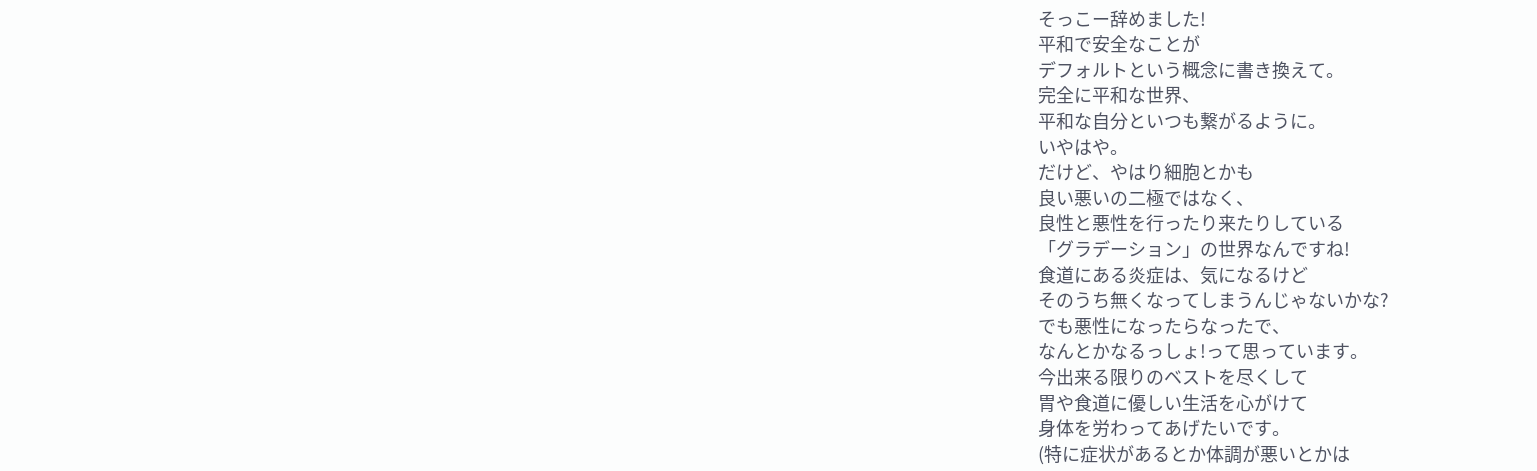そっこー辞めました!
平和で安全なことが
デフォルトという概念に書き換えて。
完全に平和な世界、
平和な自分といつも繋がるように。
いやはや。
だけど、やはり細胞とかも
良い悪いの二極ではなく、
良性と悪性を行ったり来たりしている
「グラデーション」の世界なんですね!
食道にある炎症は、気になるけど
そのうち無くなってしまうんじゃないかな?
でも悪性になったらなったで、
なんとかなるっしょ!って思っています。
今出来る限りのベストを尽くして
胃や食道に優しい生活を心がけて
身体を労わってあげたいです。
(特に症状があるとか体調が悪いとかは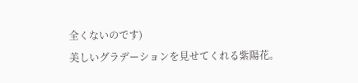全くないのです)
美しいグラデーションを見せてくれる紫陽花。